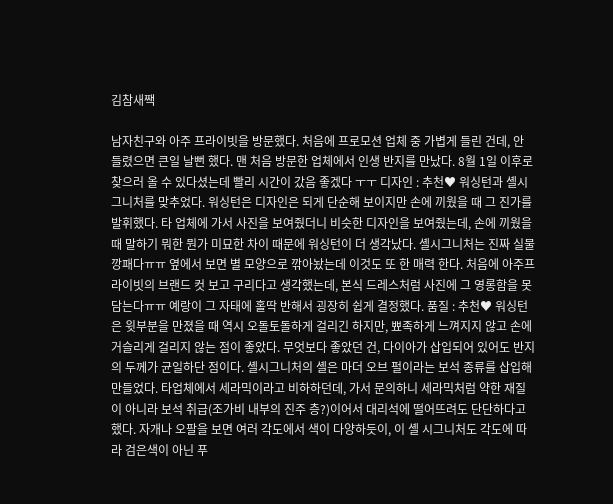김참새짹

남자친구와 아주 프라이빗을 방문했다. 처음에 프로모션 업체 중 가볍게 들린 건데, 안 들렸으면 큰일 날뻔 했다. 맨 처음 방문한 업체에서 인생 반지를 만났다. 8월 1일 이후로 찾으러 올 수 있다셨는데 빨리 시간이 갔음 좋겠다 ㅜㅜ 디자인 : 추천♥ 워싱턴과 셸시그니처를 맞추었다. 워싱턴은 디자인은 되게 단순해 보이지만 손에 끼웠을 때 그 진가를 발휘했다. 타 업체에 가서 사진을 보여줬더니 비슷한 디자인을 보여줬는데, 손에 끼웠을 때 말하기 뭐한 뭔가 미묘한 차이 때문에 워싱턴이 더 생각났다. 셸시그니처는 진짜 실물 깡패다ㅠㅠ 옆에서 보면 별 모양으로 깎아놨는데 이것도 또 한 매력 한다. 처음에 아주프라이빗의 브랜드 컷 보고 구리다고 생각했는데, 본식 드레스처럼 사진에 그 영롱함을 못 담는다ㅠㅠ 예랑이 그 자태에 홀딱 반해서 굉장히 쉽게 결정했다. 품질 : 추천♥ 워싱턴은 윗부분을 만졌을 때 역시 오돌토돌하게 걸리긴 하지만, 뾰족하게 느껴지지 않고 손에 거슬리게 걸리지 않는 점이 좋았다. 무엇보다 좋았던 건, 다이아가 삽입되어 있어도 반지의 두께가 균일하단 점이다. 셸시그니처의 셸은 마더 오브 펄이라는 보석 종류를 삽입해 만들었다. 타업체에서 세라믹이라고 비하하던데, 가서 문의하니 세라믹처럼 약한 재질이 아니라 보석 취급(조가비 내부의 진주 층?)이어서 대리석에 떨어뜨려도 단단하다고 했다. 자개나 오팔을 보면 여러 각도에서 색이 다양하듯이, 이 셸 시그니처도 각도에 따라 검은색이 아닌 푸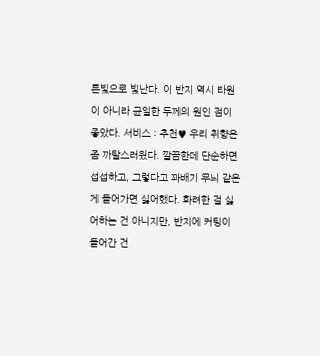른빛으로 빛난다. 이 반지 역시 타원이 아니라 균일한 두께의 원인 점이 좋았다. 서비스 : 추천♥ 우리 취향은 좀 까탈스러웠다. 깔끔한데 단순하면 섭섭하고, 그렇다고 꽈배기 무늬 같은 게 들어가면 싫어했다. 화려한 걸 싫어하는 건 아니지만, 반지에 커팅이 들어간 건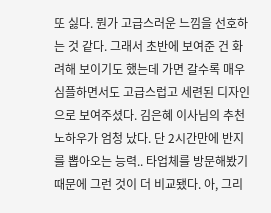또 싫다. 뭔가 고급스러운 느낌을 선호하는 것 같다. 그래서 초반에 보여준 건 화려해 보이기도 했는데 가면 갈수록 매우 심플하면서도 고급스럽고 세련된 디자인으로 보여주셨다. 김은혜 이사님의 추천 노하우가 엄청 났다. 단 2시간만에 반지를 뽑아오는 능력.. 타업체를 방문해봤기 때문에 그런 것이 더 비교됐다. 아, 그리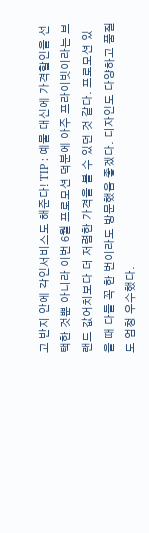고 반지 안에 각인서비스도 해준다! TIP : 예물 대신에 가격할인을 선택한 것뿐 아니라 이번 6월 프로모션 덕분에 아주 프라이빗이라는 브랜드 값어치보다 더 저렴한 가격을 볼 수 있던 것 같다. 프로모션 있을 때 다들 꼭 한 번이라도 방문했음 좋겠다. 디자인도 다양하고 품질도 엄청 우수했다.